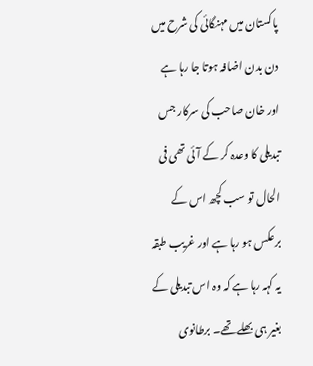پاکستان میں مہنگائی کی شرح میں دن بدن اضافہ ہوتا جا رہا ہے اور خان صاحب کی سرکار جس تبدیلی کا وعدہ کر کے آئی تھی فی الحال تو سب کچھ اس کے برعکس ہو رہا ہے اور غریب طبقہ یہ کہہ رہا ہے کہ وہ اس تبدیلی کے بغیر ہی بھلے تھے۔ برطانوی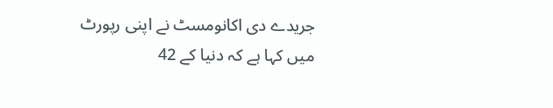جریدے دی اکانومسٹ نے اپنی رپورٹ میں کہا ہے کہ دنیا کے 42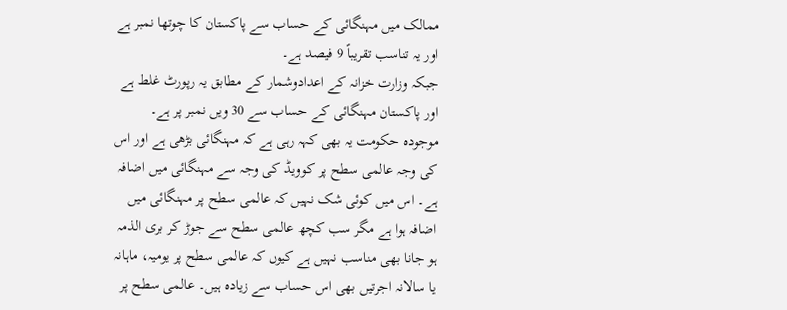ممالک میں مہنگائی کے حساب سے پاکستان کا چوتھا نمبر ہے اور یہ تناسب تقریباً 9 فیصد ہے۔
جبکہ وزارت خزانہ کے اعدادوشمار کے مطابق یہ رپورٹ غلط ہے اور پاکستان مہنگائی کے حساب سے 30 ویں نمبر پر ہے۔ موجودہ حکومت یہ بھی کہہ رہی ہے کہ مہنگائی بڑھی ہے اور اس کی وجہ عالمی سطح پر کوویڈ کی وجہ سے مہنگائی میں اضافہ ہے۔ اس میں کوئی شک نہیں کہ عالمی سطح پر مہنگائی میں اضافہ ہوا ہے مگر سب کچھ عالمی سطح سے جوڑ کر بری الذمہ ہو جانا بھی مناسب نہیں ہے کیوں کہ عالمی سطح پر یومیہ، ماہانہ یا سالانہ اجرتیں بھی اس حساب سے زیادہ ہیں۔ عالمی سطح پر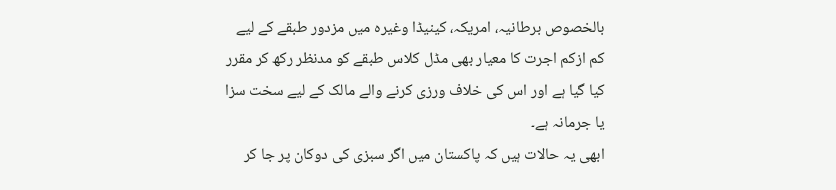بالخصوص برطانیہ، امریکہ، کینیڈا وغیرہ میں مزدور طبقے کے لیے کم ازکم اجرت کا معیار بھی مڈل کلاس طبقے کو مدنظر رکھ کر مقرر کیا گیا ہے اور اس کی خلاف ورزی کرنے والے مالک کے لیے سخت سزا یا جرمانہ ہے۔
ابھی یہ حالات ہیں کہ پاکستان میں اگر سبزی کی دوکان پر جا کر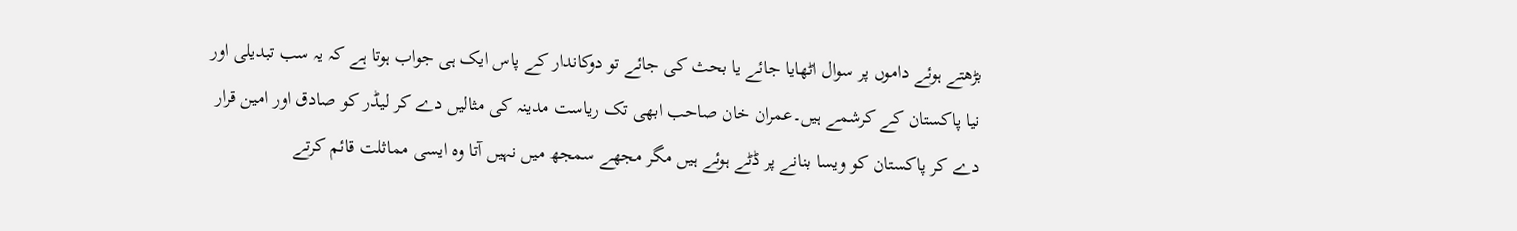بڑھتے ہوئے داموں پر سوال اٹھایا جائے یا بحث کی جائے تو دوکاندار کے پاس ایک ہی جواب ہوتا ہے کہ یہ سب تبدیلی اور نیا پاکستان کے کرشمے ہیں۔عمران خان صاحب ابھی تک ریاست مدینہ کی مثالیں دے کر لیڈر کو صادق اور امین قرار دے کر پاکستان کو ویسا بنانے پر ڈٹے ہوئے ہیں مگر مجھے سمجھ میں نہیں آتا وہ ایسی مماثلت قائم کرتے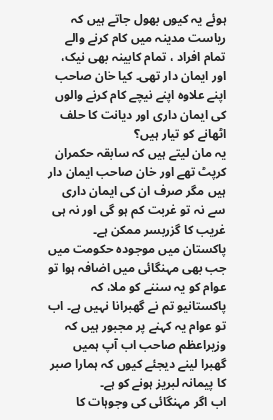ہوئے یہ کیوں بھول جاتے ہیں کہ ریاست مدینہ میں کام کرنے والے تمام افراد ، تمام کابینہ بھی نیک، اور ایمان دار تھی۔ کیا خان صاحب اپنے علاوہ اپنے نیچے کام کرنے والوں کی ایمان داری اور دیانت کا حلف اٹھانے کو تیار ہیں؟
یہ مان لیتے ہیں کہ سابقہ حکمران کرپٹ تھے اور خان صاحب ایمان دار ہیں مگر صرف ان کی ایمان داری سے نہ تو غربت کم ہو گی اور نہ ہی غریب کا گزربسر ممکن ہے۔ پاکستان میں موجودہ حکومت میں جب بھی مہنگائی میں اضافہ ہوا تو عوام کو یہ سننے کو ملا، کہ پاکستانیو تم نے گھبرانا نہیں ہے۔ اب تو عوام یہ کہنے پر مجبور ہیں کہ وزیراعظم صاحب اب آپ ہمیں گھبرا لینے دیجئے کیوں کہ ہمارا صبر کا پیمانہ لبریز ہونے کو ہے۔
اب اگر مہنگائی کی وجوہات کا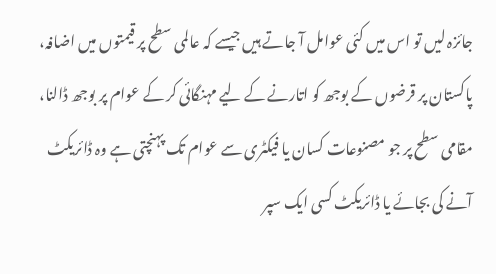جائزہ لیں تو اس میں کئی عوامل آ جاتے ہیں جیسے کہ عالمی سطح پر قیمتوں میں اضافہ، پاکستان پر قرضوں کے بوجھ کو اتارنے کے لیے مہنگائی کر کے عوام پر بوجھ ڈالنا، مقامی سطح پر جو مصنوعات کسان یا فیکٹری سے عوام تک پہنچتی ہے وہ ڈائریکٹ آنے کی بجائے یا ڈائریکٹ کسی ایک سپر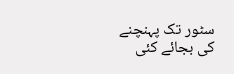سٹور تک پہنچنے کی بجائے کئی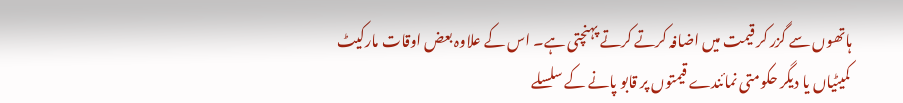ہاتھوں سے گزر کر قیمت میں اضافہ کرتے کرتے پہنچتی ہے۔ اس کے علاوہ بعض اوقات مارکیٹ کمیٹیاں یا دیگر حکومتی نمائندے قیمتوں پر قابو پانے کے سلسلے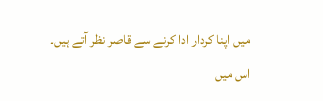میں اپنا کردار ادا کرنے سے قاصر نظر آتے ہیں۔
اس میں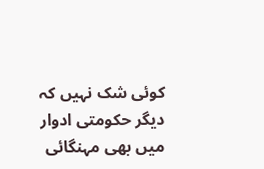کوئی شک نہیں کہ دیگر حکومتی ادوار میں بھی مہنگائی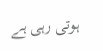ہوتی رہی ہے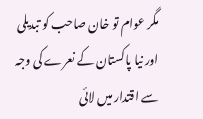مگر عوام تو خان صاحب کو تبدیلی اور نیا پاکستان کے نعرے کی وجہ سے اقتدار میں لائی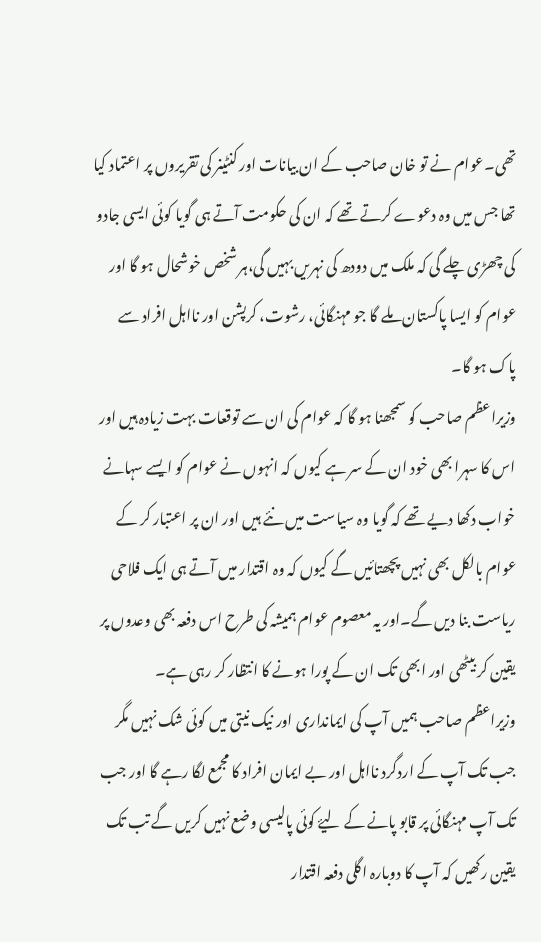تھی۔عوام نے تو خان صاحب کے ان بیانات اور کنٹینر کی تقریروں پر اعتماد کیا تھا جس میں وہ دعوے کرتے تھے کہ ان کی حکومت آتے ہی گویا کوئی ایسی جادو کی چھڑی چلے گی کہ ملک میں دودھ کی نہریں بہیں گی،ہر شخص خوشحال ہو گا اور عوام کو ایسا پاکستان ملے گا جو مہنگائی، رشوت، کرپشن اور نااہل افراد سے پاک ہو گا۔
وزیراعظم صاحب کو سمجھنا ہو گا کہ عوام کی ان سے توقعات بہت زیادہ ہیں اور اس کا سہرا بھی خود ان کے سر ہے کیوں کہ انہوں نے عوام کو ایسے سہانے خواب دکھا دیے تھے کہ گویا وہ سیاست میں نئے ہیں اور ان پر اعتبار کر کے عوام بالکل بھی نہیں پچھتائیں گے کیوں کہ وہ اقتدار میں آتے ہی ایک فلاحی ریاست بنا دیں گے۔اور یہ معصوم عوام ہمیشہ کی طرح اس دفعہ بھی وعدوں پر یقین کر بیٹھی اور ابھی تک ان کے پورا ہونے کا انتظار کر رہی ہے۔
وزیراعظم صاحب ہمیں آپ کی ایمانداری اور نیک نیتی میں کوئی شک نہیں مگر جب تک آپ کے اردگرد نااہل اور بے ایمان افراد کا مجمع لگا رہے گا اور جب تک آپ مہنگائی پر قابو پانے کے لیۓ کوئی پالیسی وضع نہیں کریں گے تب تک یقین رکھیں کہ آپ کا دوبارہ اگلی دفعہ اقتدار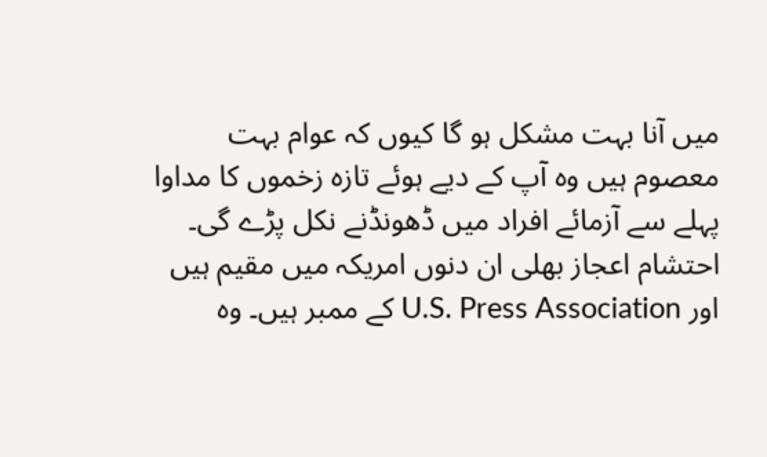میں آنا بہت مشکل ہو گا کیوں کہ عوام بہت معصوم ہیں وہ آپ کے دیے ہوئے تازہ زخموں کا مداوا پہلے سے آزمائے افراد میں ڈھونڈنے نکل پڑے گی۔
احتشام اعجاز بھلی ان دنوں امریکہ میں مقیم ہیں اور U.S. Press Association کے ممبر ہیں۔ وہ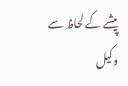پیشے کے لحاظ سے وکیل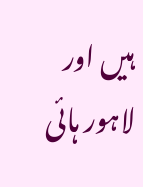ہیں اور لاہور ہائی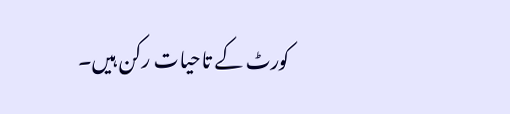کورٹ کے تاحیات رکن ہیں۔